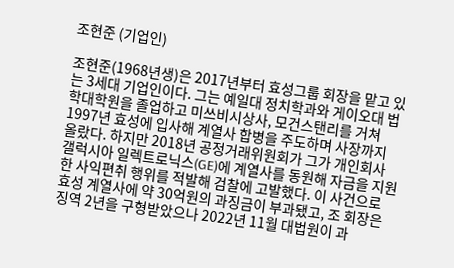조현준 (기업인)

조현준(1968년생)은 2017년부터 효성그룹 회장을 맡고 있는 3세대 기업인이다. 그는 예일대 정치학과와 게이오대 법학대학원을 졸업하고 미쓰비시상사, 모건스탠리를 거쳐 1997년 효성에 입사해 계열사 합병을 주도하며 사장까지 올랐다. 하지만 2018년 공정거래위원회가 그가 개인회사 갤럭시아 일렉트로닉스(GE)에 계열사를 동원해 자금을 지원한 사익편취 행위를 적발해 검찰에 고발했다. 이 사건으로 효성 계열사에 약 30억원의 과징금이 부과됐고, 조 회장은 징역 2년을 구형받았으나 2022년 11월 대법원이 과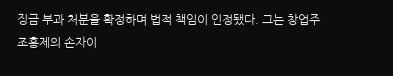징금 부과 처분을 확정하며 법적 책임이 인정됐다. 그는 창업주 조홍제의 손자이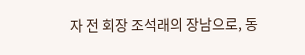자 전 회장 조석래의 장남으로, 동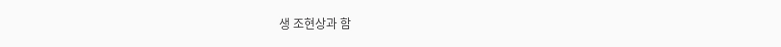생 조현상과 함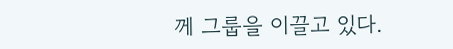께 그룹을 이끌고 있다.